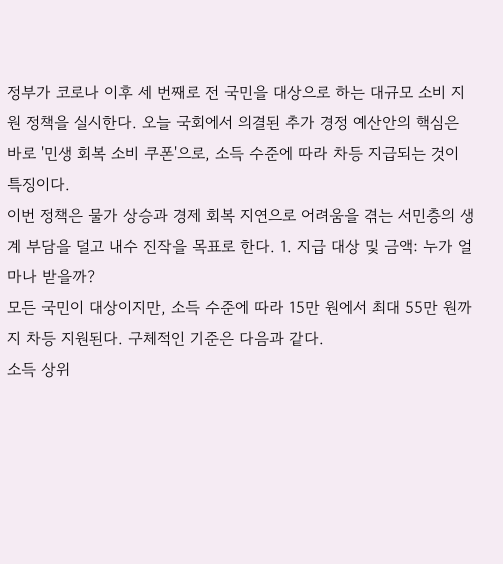정부가 코로나 이후 세 번째로 전 국민을 대상으로 하는 대규모 소비 지원 정책을 실시한다. 오늘 국회에서 의결된 추가 경정 예산안의 핵심은 바로 '민생 회복 소비 쿠폰'으로, 소득 수준에 따라 차등 지급되는 것이 특징이다.
이번 정책은 물가 상승과 경제 회복 지연으로 어려움을 겪는 서민층의 생계 부담을 덜고 내수 진작을 목표로 한다. 1. 지급 대상 및 금액: 누가 얼마나 받을까?
모든 국민이 대상이지만, 소득 수준에 따라 15만 원에서 최대 55만 원까지 차등 지원된다. 구체적인 기준은 다음과 같다.
소득 상위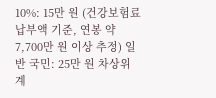10%: 15만 원 (건강보험료 납부액 기준, 연봉 약 7,700만 원 이상 추정) 일반 국민: 25만 원 차상위 계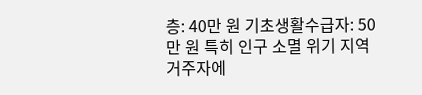층: 40만 원 기초생활수급자: 50만 원 특히 인구 소멸 위기 지역 거주자에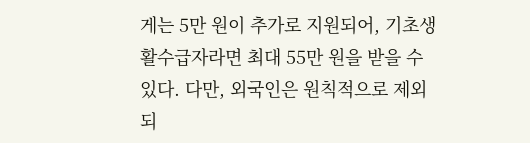게는 5만 원이 추가로 지원되어, 기초생활수급자라면 최대 55만 원을 받을 수 있다. 다만, 외국인은 원칙적으로 제외되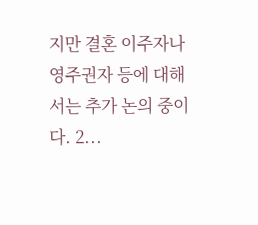지만 결혼 이주자나 영주권자 등에 대해서는 추가 논의 중이다. 2...